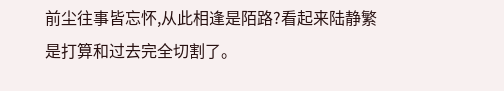前尘往事皆忘怀,从此相逢是陌路?看起来陆静繁是打算和过去完全切割了。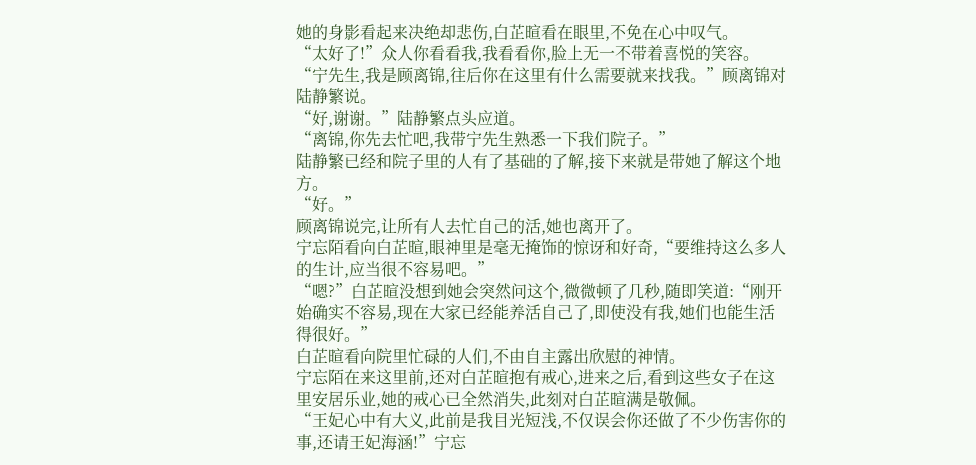她的身影看起来决绝却悲伤,白芷暄看在眼里,不免在心中叹气。
“太好了!”众人你看看我,我看看你,脸上无一不带着喜悦的笑容。
“宁先生,我是顾离锦,往后你在这里有什么需要就来找我。”顾离锦对陆静繁说。
“好,谢谢。”陆静繁点头应道。
“离锦,你先去忙吧,我带宁先生熟悉一下我们院子。”
陆静繁已经和院子里的人有了基础的了解,接下来就是带她了解这个地方。
“好。”
顾离锦说完,让所有人去忙自己的活,她也离开了。
宁忘陌看向白芷暄,眼神里是毫无掩饰的惊讶和好奇,“要维持这么多人的生计,应当很不容易吧。”
“嗯?”白芷暄没想到她会突然问这个,微微顿了几秒,随即笑道:“刚开始确实不容易,现在大家已经能养活自己了,即使没有我,她们也能生活得很好。”
白芷暄看向院里忙碌的人们,不由自主露出欣慰的神情。
宁忘陌在来这里前,还对白芷暄抱有戒心,进来之后,看到这些女子在这里安居乐业,她的戒心已全然消失,此刻对白芷暄满是敬佩。
“王妃心中有大义,此前是我目光短浅,不仅误会你还做了不少伤害你的事,还请王妃海涵!”宁忘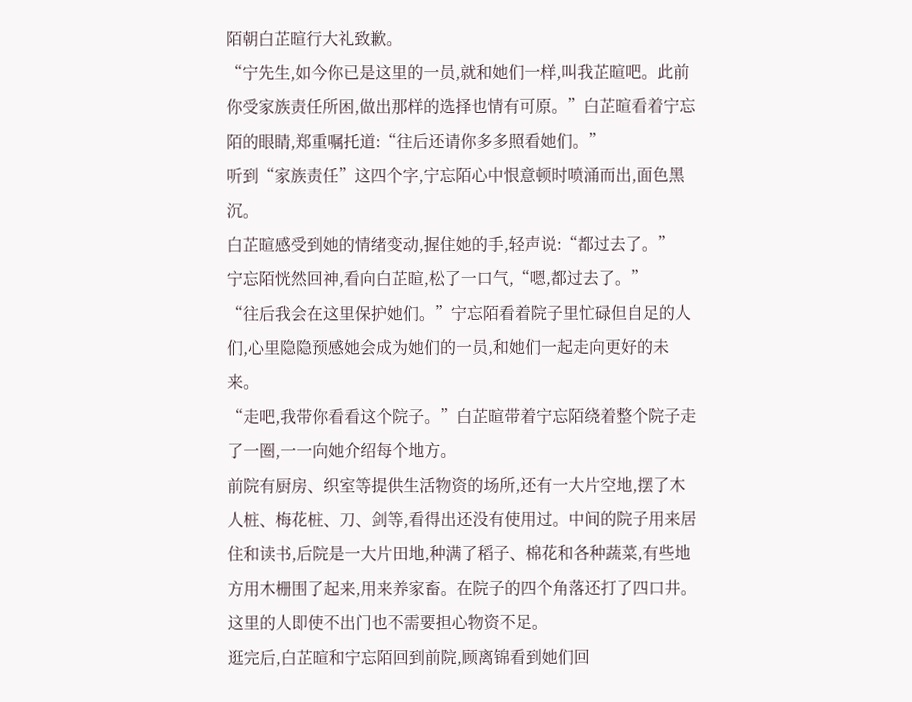陌朝白芷暄行大礼致歉。
“宁先生,如今你已是这里的一员,就和她们一样,叫我芷暄吧。此前你受家族责任所困,做出那样的选择也情有可原。”白芷暄看着宁忘陌的眼睛,郑重嘱托道:“往后还请你多多照看她们。”
听到“家族责任”这四个字,宁忘陌心中恨意顿时喷涌而出,面色黑沉。
白芷暄感受到她的情绪变动,握住她的手,轻声说:“都过去了。”
宁忘陌恍然回神,看向白芷暄,松了一口气,“嗯,都过去了。”
“往后我会在这里保护她们。”宁忘陌看着院子里忙碌但自足的人们,心里隐隐预感她会成为她们的一员,和她们一起走向更好的未来。
“走吧,我带你看看这个院子。”白芷暄带着宁忘陌绕着整个院子走了一圈,一一向她介绍每个地方。
前院有厨房、织室等提供生活物资的场所,还有一大片空地,摆了木人桩、梅花桩、刀、剑等,看得出还没有使用过。中间的院子用来居住和读书,后院是一大片田地,种满了稻子、棉花和各种蔬菜,有些地方用木栅围了起来,用来养家畜。在院子的四个角落还打了四口井。这里的人即使不出门也不需要担心物资不足。
逛完后,白芷暄和宁忘陌回到前院,顾离锦看到她们回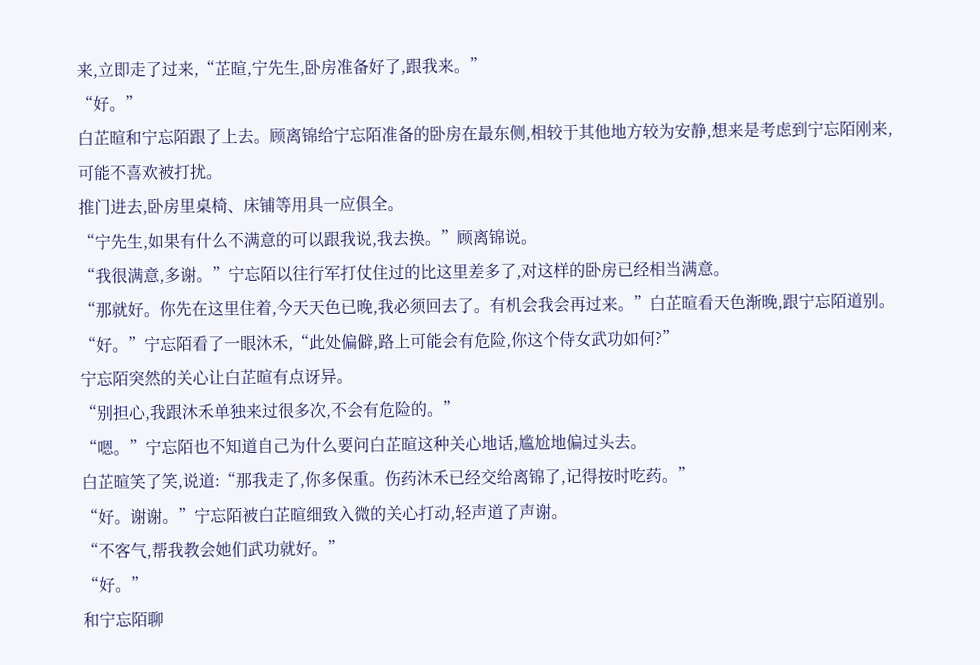来,立即走了过来,“芷暄,宁先生,卧房准备好了,跟我来。”
“好。”
白芷暄和宁忘陌跟了上去。顾离锦给宁忘陌准备的卧房在最东侧,相较于其他地方较为安静,想来是考虑到宁忘陌刚来,可能不喜欢被打扰。
推门进去,卧房里桌椅、床铺等用具一应俱全。
“宁先生,如果有什么不满意的可以跟我说,我去换。”顾离锦说。
“我很满意,多谢。”宁忘陌以往行军打仗住过的比这里差多了,对这样的卧房已经相当满意。
“那就好。你先在这里住着,今天天色已晚,我必须回去了。有机会我会再过来。”白芷暄看天色渐晚,跟宁忘陌道别。
“好。”宁忘陌看了一眼沐禾,“此处偏僻,路上可能会有危险,你这个侍女武功如何?”
宁忘陌突然的关心让白芷暄有点讶异。
“别担心,我跟沐禾单独来过很多次,不会有危险的。”
“嗯。”宁忘陌也不知道自己为什么要问白芷暄这种关心地话,尴尬地偏过头去。
白芷暄笑了笑,说道:“那我走了,你多保重。伤药沐禾已经交给离锦了,记得按时吃药。”
“好。谢谢。”宁忘陌被白芷暄细致入微的关心打动,轻声道了声谢。
“不客气,帮我教会她们武功就好。”
“好。”
和宁忘陌聊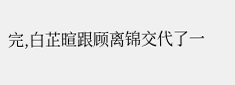完,白芷暄跟顾离锦交代了一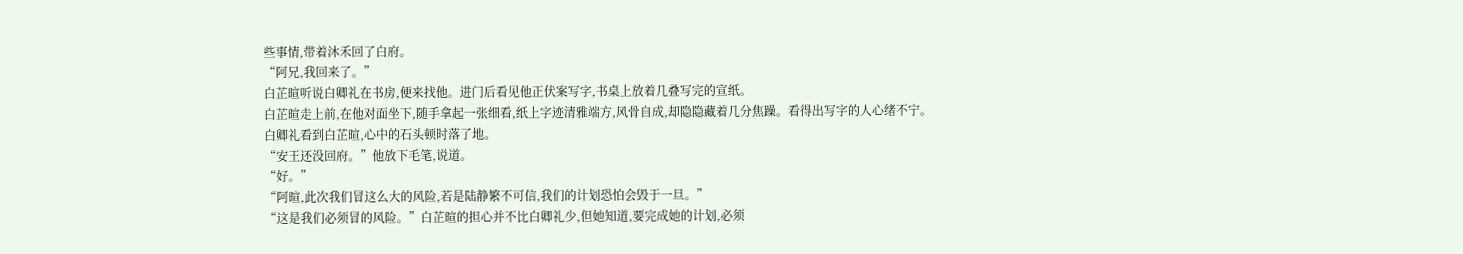些事情,带着沐禾回了白府。
“阿兄,我回来了。”
白芷暄听说白卿礼在书房,便来找他。进门后看见他正伏案写字,书桌上放着几叠写完的宣纸。
白芷暄走上前,在他对面坐下,随手拿起一张细看,纸上字迹清雅端方,风骨自成,却隐隐藏着几分焦躁。看得出写字的人心绪不宁。
白卿礼看到白芷暄,心中的石头顿时落了地。
“安王还没回府。”他放下毛笔,说道。
“好。”
“阿暄,此次我们冒这么大的风险,若是陆静繁不可信,我们的计划恐怕会毁于一旦。”
“这是我们必须冒的风险。”白芷暄的担心并不比白卿礼少,但她知道,要完成她的计划,必须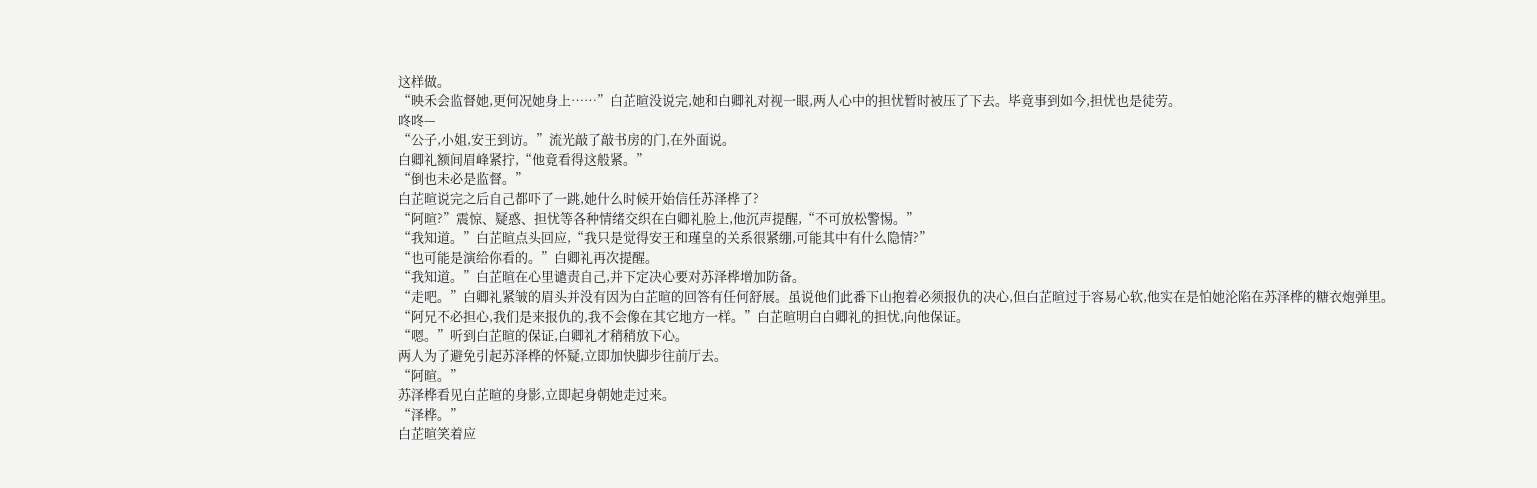这样做。
“映禾会监督她,更何况她身上……”白芷暄没说完,她和白卿礼对视一眼,两人心中的担忧暂时被压了下去。毕竟事到如今,担忧也是徒劳。
咚咚—
“公子,小姐,安王到访。”流光敲了敲书房的门,在外面说。
白卿礼额间眉峰紧拧,“他竟看得这般紧。”
“倒也未必是监督。”
白芷暄说完之后自己都吓了一跳,她什么时候开始信任苏泽桦了?
“阿暄?”震惊、疑惑、担忧等各种情绪交织在白卿礼脸上,他沉声提醒,“不可放松警惕。”
“我知道。”白芷暄点头回应,“我只是觉得安王和瑾皇的关系很紧绷,可能其中有什么隐情?”
“也可能是演给你看的。”白卿礼再次提醒。
“我知道。”白芷暄在心里谴责自己,并下定决心要对苏泽桦增加防备。
“走吧。”白卿礼紧皱的眉头并没有因为白芷暄的回答有任何舒展。虽说他们此番下山抱着必须报仇的决心,但白芷暄过于容易心软,他实在是怕她沦陷在苏泽桦的糖衣炮弹里。
“阿兄不必担心,我们是来报仇的,我不会像在其它地方一样。”白芷暄明白白卿礼的担忧,向他保证。
“嗯。”听到白芷暄的保证,白卿礼才稍稍放下心。
两人为了避免引起苏泽桦的怀疑,立即加快脚步往前厅去。
“阿暄。”
苏泽桦看见白芷暄的身影,立即起身朝她走过来。
“泽桦。”
白芷暄笑着应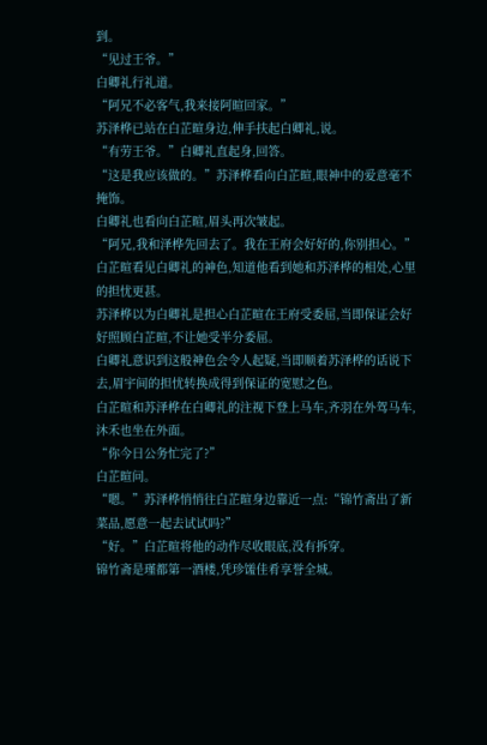到。
“见过王爷。”
白卿礼行礼道。
“阿兄不必客气,我来接阿暄回家。”
苏泽桦已站在白芷暄身边,伸手扶起白卿礼,说。
“有劳王爷。”白卿礼直起身,回答。
“这是我应该做的。”苏泽桦看向白芷暄,眼神中的爱意毫不掩饰。
白卿礼也看向白芷暄,眉头再次皱起。
“阿兄,我和泽桦先回去了。我在王府会好好的,你别担心。”
白芷暄看见白卿礼的神色,知道他看到她和苏泽桦的相处,心里的担忧更甚。
苏泽桦以为白卿礼是担心白芷暄在王府受委屈,当即保证会好好照顾白芷暄,不让她受半分委屈。
白卿礼意识到这般神色会令人起疑,当即顺着苏泽桦的话说下去,眉宇间的担忧转换成得到保证的宽慰之色。
白芷暄和苏泽桦在白卿礼的注视下登上马车,齐羽在外驾马车,沐禾也坐在外面。
“你今日公务忙完了?”
白芷暄问。
“嗯。”苏泽桦悄悄往白芷暄身边靠近一点:“锦竹斋出了新菜品,愿意一起去试试吗?”
“好。”白芷暄将他的动作尽收眼底,没有拆穿。
锦竹斋是瑾都第一酒楼,凭珍馐佳肴享誉全城。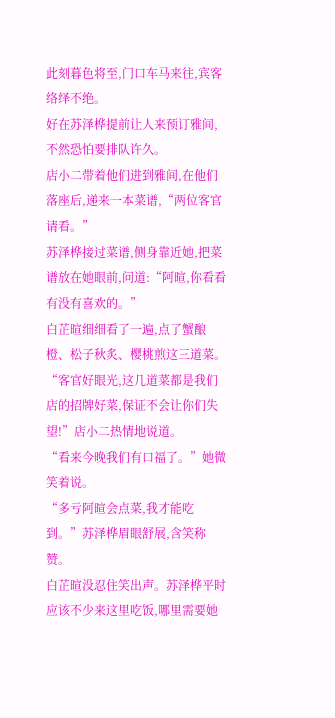此刻暮色将至,门口车马来往,宾客络绎不绝。
好在苏泽桦提前让人来预订雅间,不然恐怕要排队许久。
店小二带着他们进到雅间,在他们落座后,递来一本菜谱,“两位客官请看。”
苏泽桦接过菜谱,侧身靠近她,把菜谱放在她眼前,问道:“阿暄,你看看有没有喜欢的。”
白芷暄细细看了一遍,点了蟹酿橙、松子秋炙、樱桃煎这三道菜。
“客官好眼光,这几道菜都是我们店的招牌好菜,保证不会让你们失望!”店小二热情地说道。
“看来今晚我们有口福了。”她微笑着说。
“多亏阿暄会点菜,我才能吃到。”苏泽桦眉眼舒展,含笑称赞。
白芷暄没忍住笑出声。苏泽桦平时应该不少来这里吃饭,哪里需要她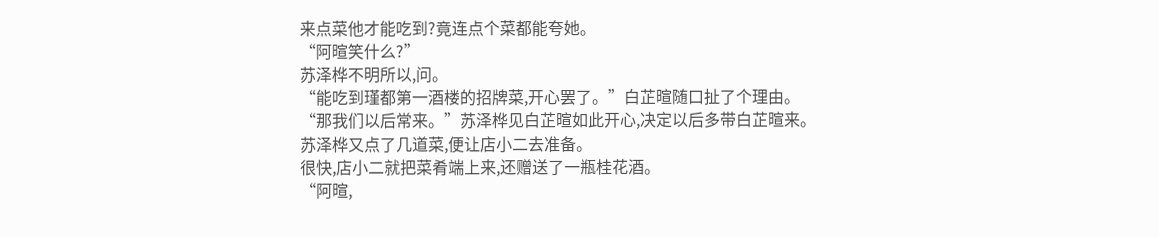来点菜他才能吃到?竟连点个菜都能夸她。
“阿暄笑什么?”
苏泽桦不明所以,问。
“能吃到瑾都第一酒楼的招牌菜,开心罢了。”白芷暄随口扯了个理由。
“那我们以后常来。”苏泽桦见白芷暄如此开心,决定以后多带白芷暄来。
苏泽桦又点了几道菜,便让店小二去准备。
很快,店小二就把菜肴端上来,还赠送了一瓶桂花酒。
“阿暄,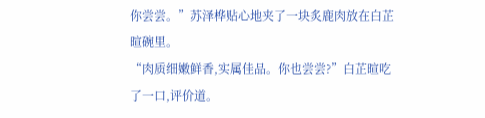你尝尝。”苏泽桦贴心地夹了一块炙鹿肉放在白芷暄碗里。
“肉质细嫩鲜香,实属佳品。你也尝尝?”白芷暄吃了一口,评价道。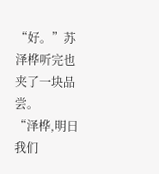“好。”苏泽桦听完也夹了一块品尝。
“泽桦,明日我们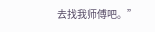去找我师傅吧。”